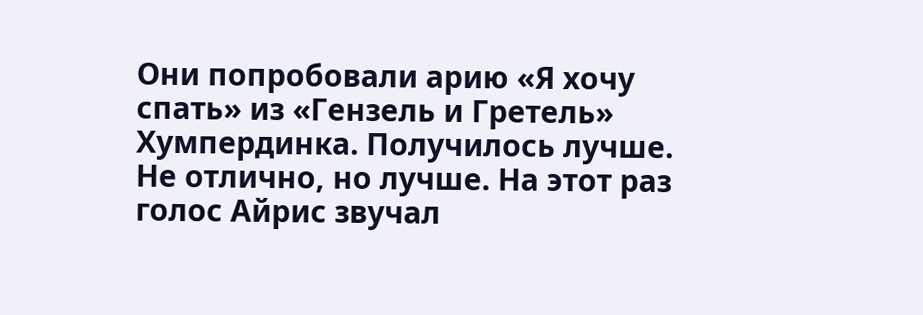Они попробовали арию «Я хочу спать» из «Гензель и Гретель» Хумпердинка. Получилось лучше. Не отлично, но лучше. На этот раз голос Айрис звучал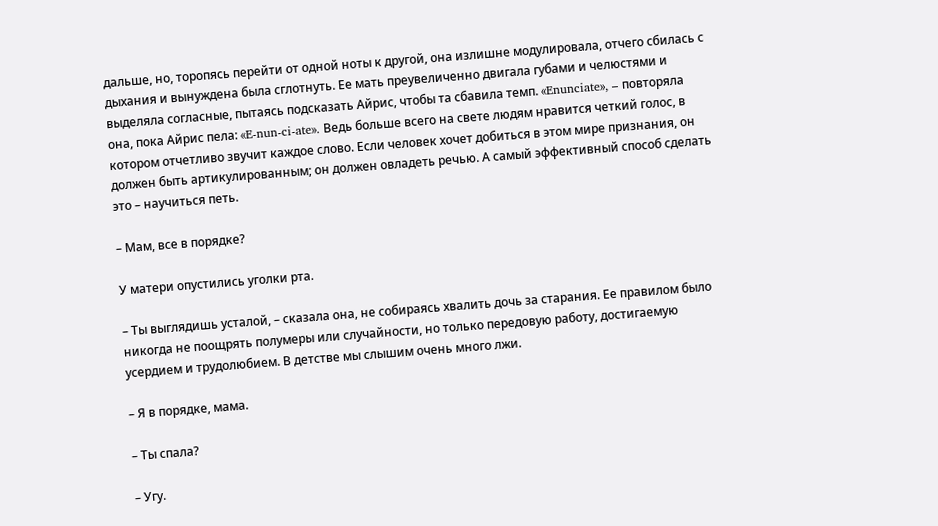дальше, но, торопясь перейти от одной ноты к другой, она излишне модулировала, отчего сбилась с дыхания и вынуждена была сглотнуть. Ее мать преувеличенно двигала губами и челюстями и выделяла согласные, пытаясь подсказать Айрис, чтобы та сбавила темп. «Enunciate», – повторяла она, пока Айрис пела: «E-nun-ci-ate». Ведь больше всего на свете людям нравится четкий голос, в котором отчетливо звучит каждое слово. Если человек хочет добиться в этом мире признания, он должен быть артикулированным; он должен овладеть речью. А самый эффективный способ сделать это – научиться петь.

– Мам, все в порядке?

У матери опустились уголки рта.

– Ты выглядишь усталой, – сказала она, не собираясь хвалить дочь за старания. Ее правилом было никогда не поощрять полумеры или случайности, но только передовую работу, достигаемую усердием и трудолюбием. В детстве мы слышим очень много лжи.

– Я в порядке, мама.

– Ты спала?

– Угу.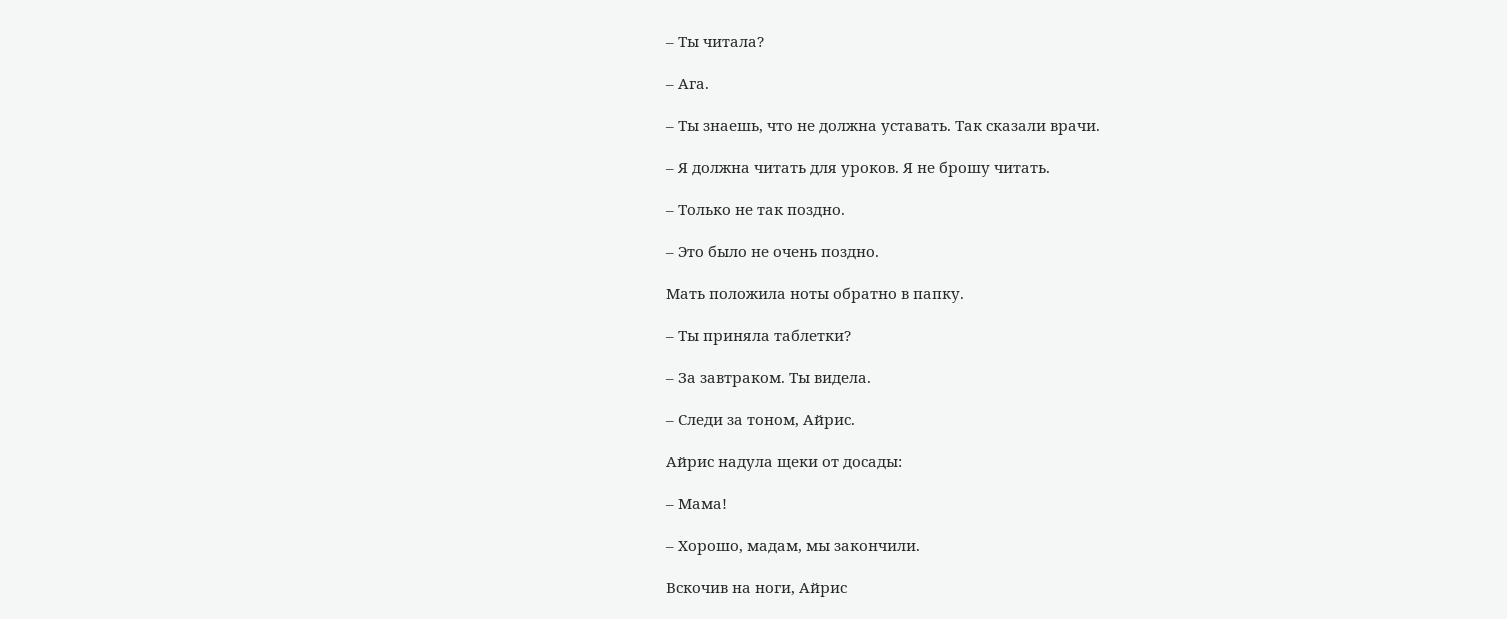– Ты читала?

– Ага.

– Ты знаешь, что не должна уставать. Так сказали врачи.

– Я должна читать для уроков. Я не брошу читать.

– Только не так поздно.

– Это было не очень поздно.

Мать положила ноты обратно в папку.

– Ты приняла таблетки?

– За завтраком. Ты видела.

– Следи за тоном, Айрис.

Айрис надула щеки от досады:

– Мама!

– Хорошо, мадам, мы закончили.

Вскочив на ноги, Айрис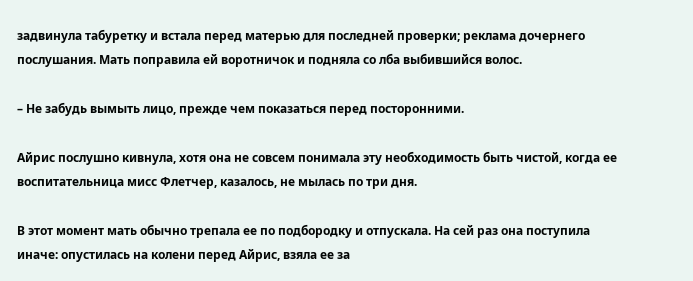задвинула табуретку и встала перед матерью для последней проверки; реклама дочернего послушания. Мать поправила ей воротничок и подняла со лба выбившийся волос.

– Не забудь вымыть лицо, прежде чем показаться перед посторонними.

Айрис послушно кивнула, хотя она не совсем понимала эту необходимость быть чистой, когда ее воспитательница мисс Флетчер, казалось, не мылась по три дня.

В этот момент мать обычно трепала ее по подбородку и отпускала. На сей раз она поступила иначе: опустилась на колени перед Айрис, взяла ее за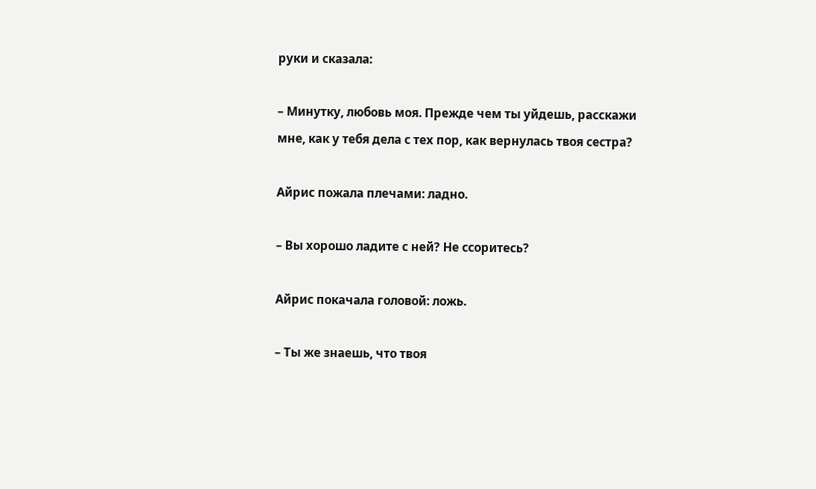руки и сказала:

– Минутку, любовь моя. Прежде чем ты уйдешь, расскажи мне, как у тебя дела с тех пор, как вернулась твоя сестра?

Айрис пожала плечами: ладно.

– Вы хорошо ладите с ней? Не ссоритесь?

Айрис покачала головой: ложь.

– Ты же знаешь, что твоя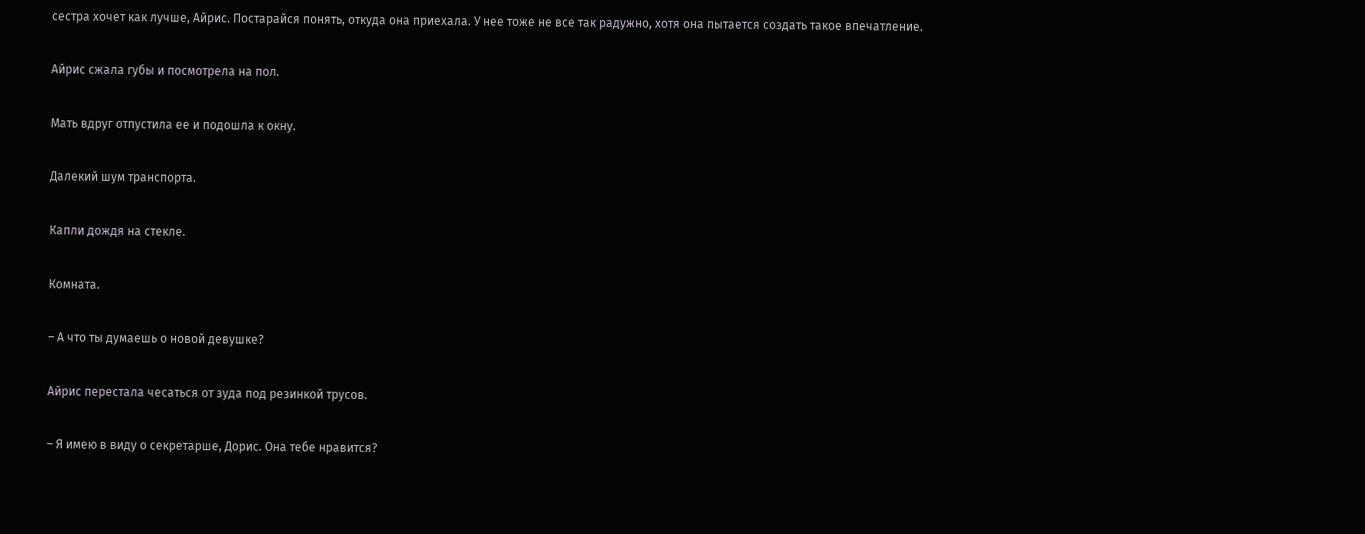сестра хочет как лучше, Айрис. Постарайся понять, откуда она приехала. У нее тоже не все так радужно, хотя она пытается создать такое впечатление.

Айрис сжала губы и посмотрела на пол.

Мать вдруг отпустила ее и подошла к окну.

Далекий шум транспорта.

Капли дождя на стекле.

Комната.

– А что ты думаешь о новой девушке?

Айрис перестала чесаться от зуда под резинкой трусов.

– Я имею в виду о секретарше, Дорис. Она тебе нравится?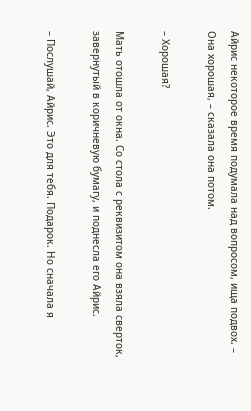Айрис некоторое время подумала над вопросом, ища подвох. – Она хорошая, – сказала она потом.

– Хорошая?

Мать отошла от окна. Со стола с реквизитом она взяла сверток, завернутый в коричневую бумагу, и поднесла его Айрис.

– Послушай, Айрис. Это для тебя. Подарок. Но сначала я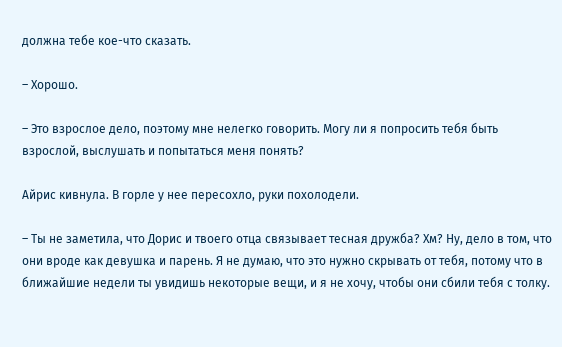должна тебе кое-что сказать.

– Хорошо.

– Это взрослое дело, поэтому мне нелегко говорить. Могу ли я попросить тебя быть взрослой, выслушать и попытаться меня понять?

Айрис кивнула. В горле у нее пересохло, руки похолодели.

– Ты не заметила, что Дорис и твоего отца связывает тесная дружба? Хм? Ну, дело в том, что они вроде как девушка и парень. Я не думаю, что это нужно скрывать от тебя, потому что в ближайшие недели ты увидишь некоторые вещи, и я не хочу, чтобы они сбили тебя с толку.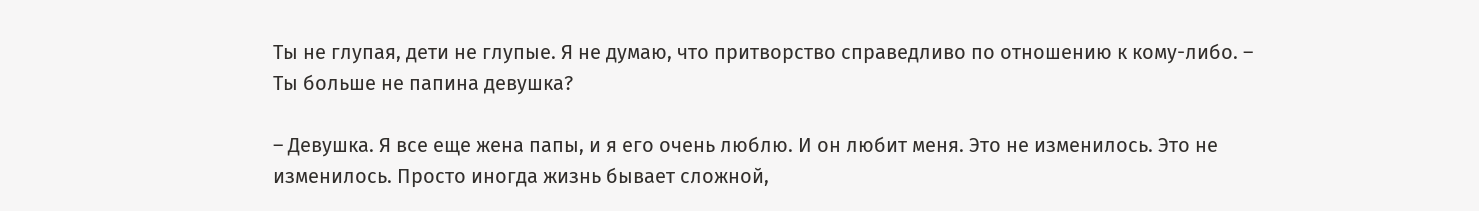Ты не глупая, дети не глупые. Я не думаю, что притворство справедливо по отношению к кому-либо. – Ты больше не папина девушка?

– Девушка. Я все еще жена папы, и я его очень люблю. И он любит меня. Это не изменилось. Это не изменилось. Просто иногда жизнь бывает сложной,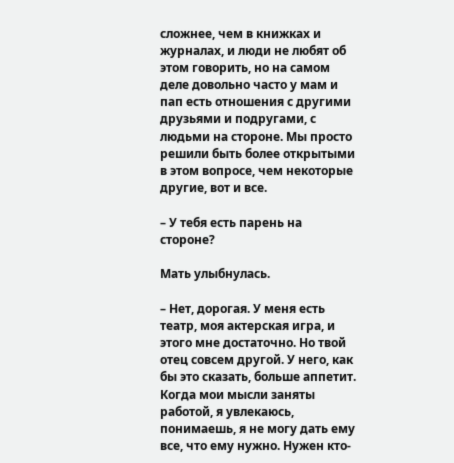сложнее, чем в книжках и журналах, и люди не любят об этом говорить, но на самом деле довольно часто у мам и пап есть отношения с другими друзьями и подругами, с людьми на стороне. Мы просто решили быть более открытыми в этом вопросе, чем некоторые другие, вот и все.

– У тебя есть парень на стороне?

Мать улыбнулась.

– Нет, дорогая. У меня есть театр, моя актерская игра, и этого мне достаточно. Но твой отец совсем другой. У него, как бы это сказать, больше аппетит. Когда мои мысли заняты работой, я увлекаюсь, понимаешь, я не могу дать ему все, что ему нужно. Нужен кто-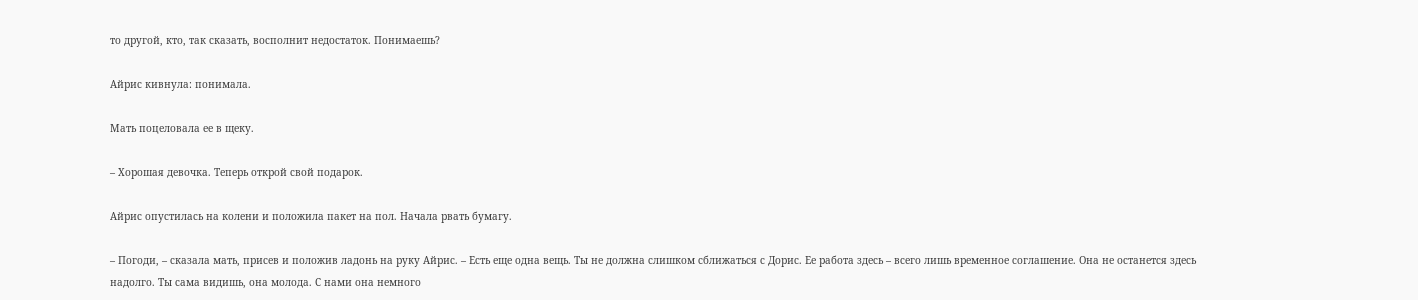то другой, кто, так сказать, восполнит недостаток. Понимаешь?

Айрис кивнула: понимала.

Мать поцеловала ее в щеку.

– Хорошая девочка. Теперь открой свой подарок.

Айрис опустилась на колени и положила пакет на пол. Начала рвать бумагу.

– Погоди, – сказала мать, присев и положив ладонь на руку Айрис. – Есть еще одна вещь. Ты не должна слишком сближаться с Дорис. Ее работа здесь – всего лишь временное соглашение. Она не останется здесь надолго. Ты сама видишь, она молода. С нами она немного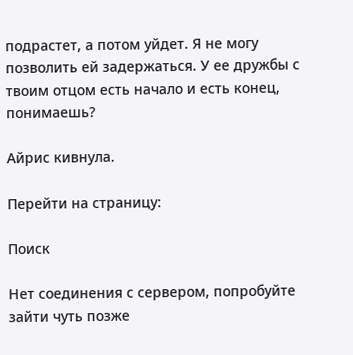подрастет, а потом уйдет. Я не могу позволить ей задержаться. У ее дружбы с твоим отцом есть начало и есть конец, понимаешь?

Айрис кивнула.

Перейти на страницу:

Поиск

Нет соединения с сервером, попробуйте зайти чуть позже